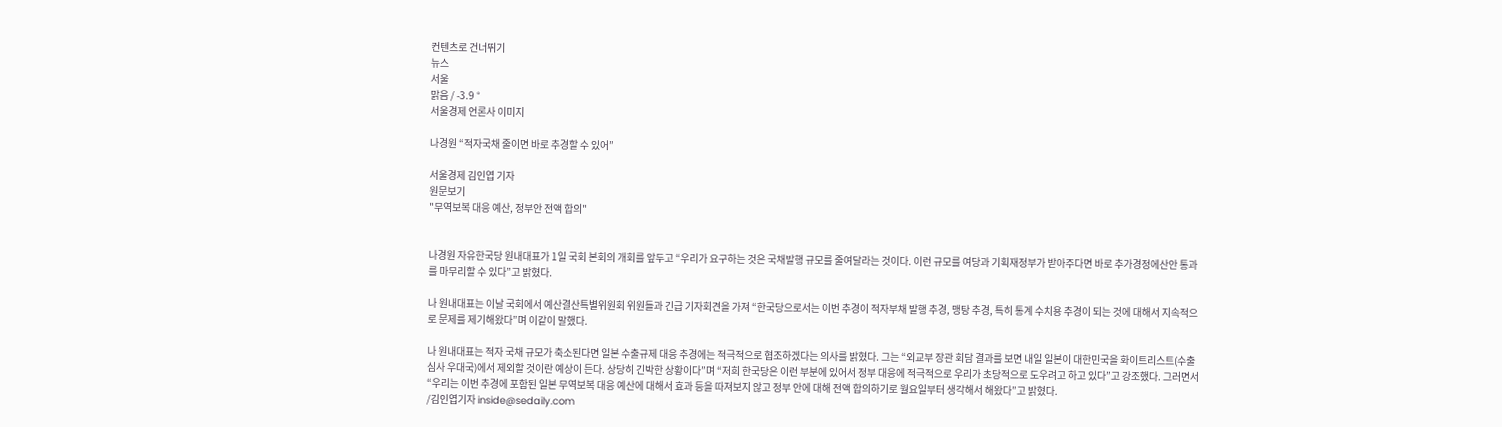컨텐츠로 건너뛰기
뉴스
서울
맑음 / -3.9 °
서울경제 언론사 이미지

나경원 “적자국채 줄이면 바로 추경할 수 있어”

서울경제 김인엽 기자
원문보기
"무역보복 대응 예산, 정부안 전액 합의"


나경원 자유한국당 원내대표가 1일 국회 본회의 개회를 앞두고 “우리가 요구하는 것은 국채발행 규모를 줄여달라는 것이다. 이런 규모를 여당과 기획재정부가 받아주다면 바로 추가경정에산안 통과를 마무리할 수 있다”고 밝혔다.

나 원내대표는 이날 국회에서 예산결산특별위원회 위원들과 긴급 기자회견을 가져 “한국당으로서는 이번 추경이 적자부채 발행 추경, 맹탕 추경, 특히 통계 수치용 추경이 되는 것에 대해서 지속적으로 문제를 제기해왔다”며 이같이 말했다.

나 원내대표는 적자 국채 규모가 축소된다면 일본 수출규제 대응 추경에는 적극적으로 협조하겠다는 의사를 밝혔다. 그는 “외교부 장관 회담 결과를 보면 내일 일본이 대한민국을 화이트리스트(수출 심사 우대국)에서 제외할 것이란 예상이 든다. 상당히 긴박한 상황이다”며 “저희 한국당은 이런 부분에 있어서 정부 대응에 적극적으로 우리가 초당적으로 도우려고 하고 있다”고 강조했다. 그러면서 “우리는 이번 추경에 포함된 일본 무역보복 대응 예산에 대해서 효과 등을 따져보지 않고 정부 안에 대해 전액 합의하기로 월요일부터 생각해서 해왔다”고 밝혔다.
/김인엽기자 inside@sedaily.com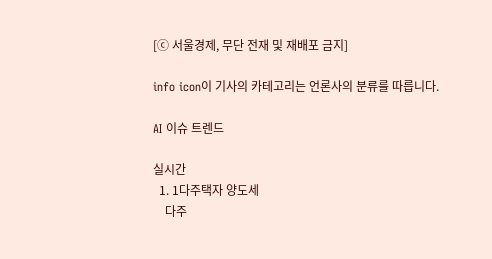[ⓒ 서울경제, 무단 전재 및 재배포 금지]

info icon이 기사의 카테고리는 언론사의 분류를 따릅니다.

AI 이슈 트렌드

실시간
  1. 1다주택자 양도세
    다주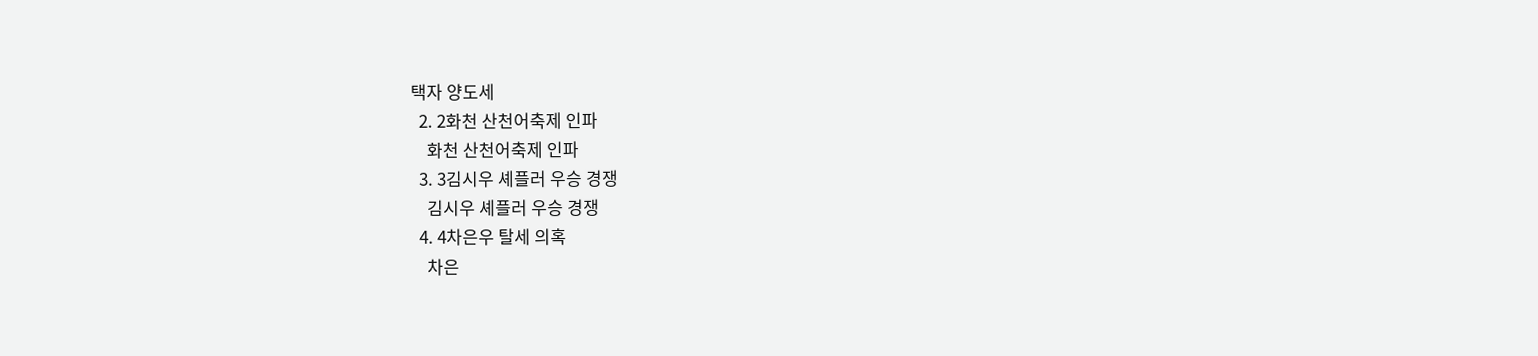택자 양도세
  2. 2화천 산천어축제 인파
    화천 산천어축제 인파
  3. 3김시우 셰플러 우승 경쟁
    김시우 셰플러 우승 경쟁
  4. 4차은우 탈세 의혹
    차은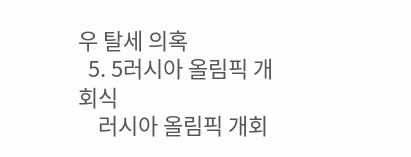우 탈세 의혹
  5. 5러시아 올림픽 개회식
    러시아 올림픽 개회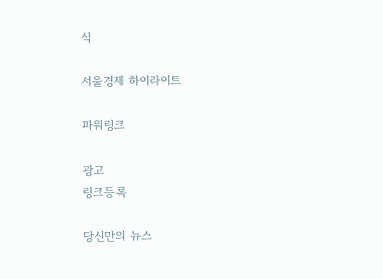식

서울경제 하이라이트

파워링크

광고
링크등록

당신만의 뉴스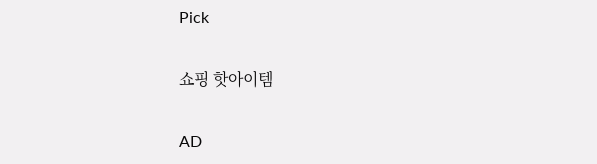Pick

쇼핑 핫아이템

AD